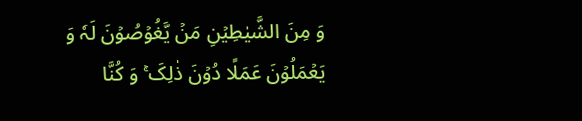وَ مِنَ الشَّیٰطِیۡنِ مَنۡ یَّغُوۡصُوۡنَ لَہٗ وَ یَعۡمَلُوۡنَ عَمَلًا دُوۡنَ ذٰلِکَ ۚ وَ کُنَّا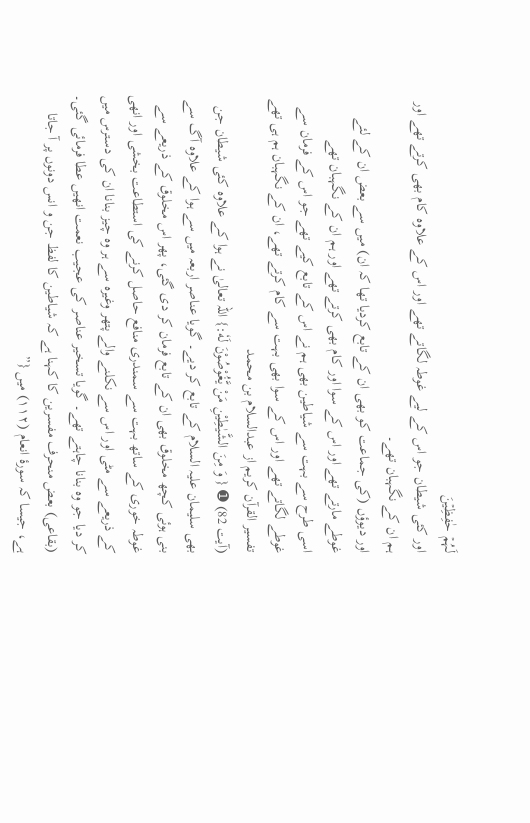لَہُمۡ حٰفِظِیۡنَ
اور کئی شیطان جو اس کے لیے غوطہ لگاتے تھے اور اس کے علاوہ کام بھی کرتے تھے اور ہم ان کے نگہبان تھے۔
اور دیوؤں (کی جماعت کو بھی ان کے تابع کردیا تھا کہ ان) میں سے بعض ان کے لئے غوطے مارتے تھے اور اس کے سوا اور کام بھی کرتے تھے اور ہم ان کے نگہبان تھے
اسی طرح سے بہت سے شیاطین بھی ہم نے اس کے تابع کیے تھے جو اس کے فرمان سے غوطے لگاتے تھے اور اس کے سوا بھی بہت سے کام کرتے تھے، ان کے نگہبان ہم ہی تھے
تفسیر القرآن کریم از عبدالسلام بن محمد
(آیت 82) ➊ { وَ مِنَ الشَّيٰطِيْنِ مَنْ يَّغُوْصُوْنَ لَهٗ:} اللہ تعالیٰ نے ہوا کے علاوہ کئی شیطان جن بھی سلیمان علیہ السلام کے تابع کر دیے۔ گویا عناصر اربعہ میں سے ہوا کے علاوہ آگ سے بنی ہوئی کچھ مخلوق بھی ان کے تابع فرمان کر دی گئی، پھر اس مخلوق کے ذریعے سے غوطہ خوری کے ساتھ بہت سے سمندری منافع حاصل کرنے کی استطاعت بخشی اور انھی کے ذریعے سے مٹی اور اس سے نکلنے والے پتھر وغیرہ سے ہر وہ چیز بنانا ان کی دسترس میں کر دیا جو وہ بنانا چاہتے تھے۔ گویا تسخیر عناصر کی عجیب نعمت انھیں عطا فرمائی گئی۔ (بقاعی) بعض منحرف مفسرین کا کہنا ہے کہ شیاطین کا لفظ جن و انس دونوں پر آ جاتا ہے، جیسا کہ سورۂ انعام (۱۱۲) میں {”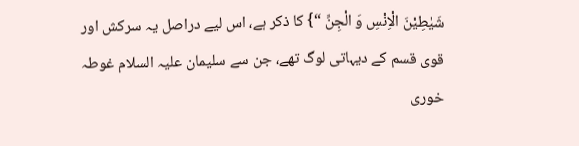شَيٰطِيْنَ الْاِنْسِ وَ الْجِنِّ “} کا ذکر ہے، اس لیے دراصل یہ سرکش اور قوی قسم کے دیہاتی لوگ تھے، جن سے سلیمان علیہ السلام غوطہ خوری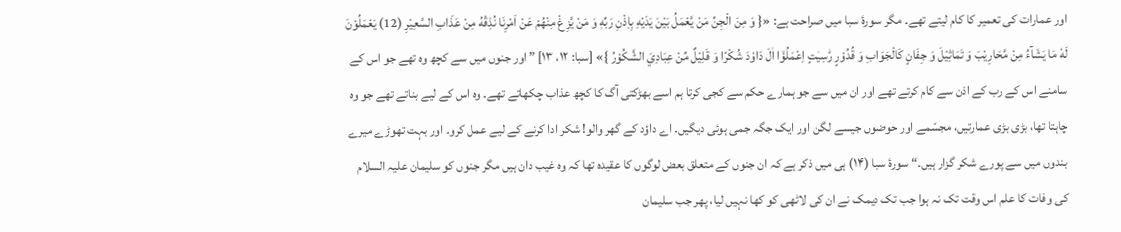اور عمارات کی تعمیر کا کام لیتے تھے۔ مگر سورۂ سبا میں صراحت ہے: «{ وَ مِنَ الْجِنِّ مَنْ يَّعْمَلُ بَيْنَ يَدَيْهِ بِاِذْنِ رَبِّهٖ وَ مَنْ يَّزِغْ مِنْهُمْ عَنْ اَمْرِنَا نُذِقْهُ مِنْ عَذَابِ السَّعِيْرِ (12) يَعْمَلُوْنَ لَهٗ مَا يَشَآءُ مِنْ مَّحَارِيْبَ وَ تَمَاثِيْلَ وَ جِفَانٍ كَالْجَوَابِ وَ قُدُوْرٍ رّٰسِيٰتٍ اِعْمَلُوْۤا اٰلَ دَاوٗدَ شُكْرًا وَ قَلِيْلٌ مِّنْ عِبَادِيَ الشَّكُوْرُ }» [سبا: ۱۲، ۱۳] ”اور جنوں میں سے کچھ وہ تھے جو اس کے سامنے اس کے رب کے اذن سے کام کرتے تھے اور ان میں سے جو ہمارے حکم سے کجی کرتا ہم اسے بھڑکتی آگ کا کچھ عذاب چکھاتے تھے۔ وہ اس کے لیے بناتے تھے جو وہ چاہتا تھا، بڑی بڑی عمارتیں، مجسّمے اور حوضوں جیسے لگن اور ایک جگہ جمی ہوئی دیگیں۔ اے داؤد کے گھر والو! شکر ادا کرنے کے لیے عمل کرو۔ اور بہت تھوڑے میرے بندوں میں سے پورے شکر گزار ہیں۔“ سورۂ سبا (۱۴) ہی میں ذکر ہے کہ ان جنوں کے متعلق بعض لوگوں کا عقیدہ تھا کہ وہ غیب دان ہیں مگر جنوں کو سلیمان علیہ السلام کی وفات کا علم اس وقت تک نہ ہوا جب تک دیمک نے ان کی لاٹھی کو کھا نہیں لیا، پھر جب سلیمان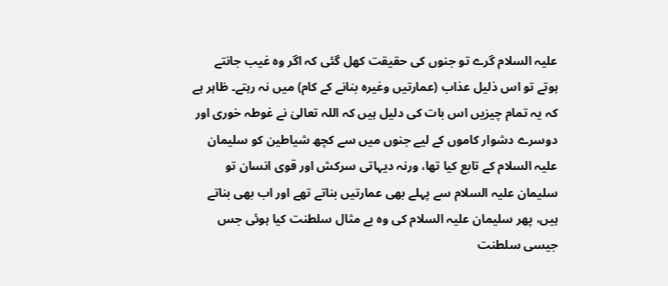علیہ السلام گرے تو جنوں کی حقیقت کھل گئی کہ اگر وہ غیب جانتے ہوتے تو اس ذلیل عذاب (عمارتیں وغیرہ بنانے کے کام) میں نہ رہتے۔ ظاہر ہے کہ یہ تمام چیزیں اس بات کی دلیل ہیں کہ اللہ تعالیٰ نے غوطہ خوری اور دوسرے دشوار کاموں کے لیے جنوں میں سے کچھ شیاطین کو سلیمان علیہ السلام کے تابع کیا تھا، ورنہ دیہاتی سرکش اور قوی انسان تو سلیمان علیہ السلام سے پہلے بھی عمارتیں بناتے تھے اور اب بھی بناتے ہیں، پھر سلیمان علیہ السلام کی وہ بے مثال سلطنت کیا ہوئی جس جیسی سلطنت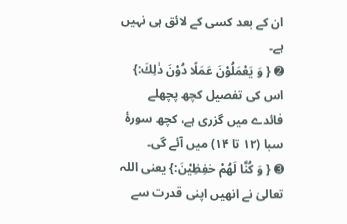ان کے بعد کسی کے لائق ہی نہیں ہے۔
➋ { وَ يَعْمَلُوْنَ عَمَلًا دُوْنَ ذٰلِكَ:} اس کی تفصیل کچھ پچھلے فائدے میں گزری ہے، کچھ سورۂ سبا (۱۲ تا ۱۴) میں آئے گی۔
➌ { وَ كُنَّا لَهُمْ حٰفِظِيْنَ:} یعنی اللہ تعالیٰ نے انھیں اپنی قدرت سے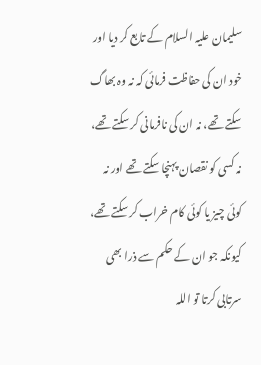سلیمان علیہ السلام کے تابع کر دیا اور خود ان کی حفاظت فرمائی کہ نہ وہ بھاگ سکتے تھے، نہ ان کی نافرمانی کر سکتے تھے، نہ کسی کو نقصان پہنچا سکتے تھے اور نہ کوئی چیز یا کوئی کام خراب کر سکتے تھے، کیونکہ جو ان کے حکم سے ذرا بھی سرتابی کرتا تو اللہ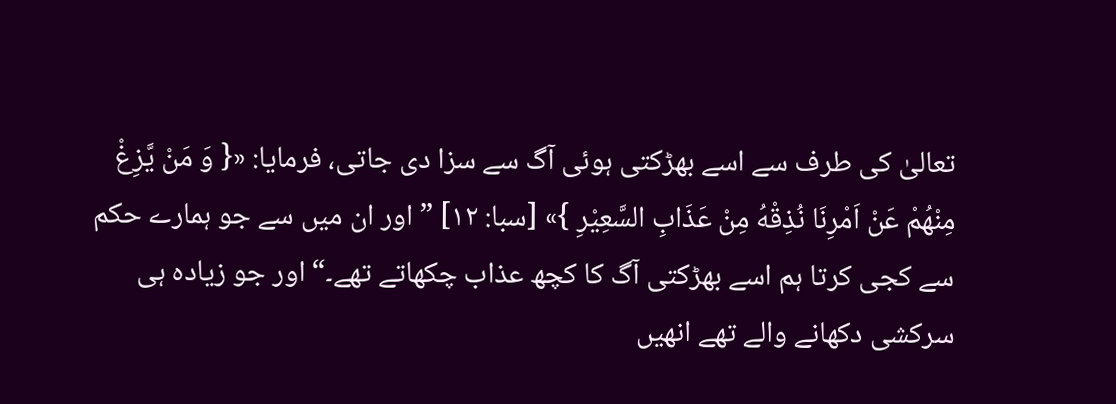تعالیٰ کی طرف سے اسے بھڑکتی ہوئی آگ سے سزا دی جاتی، فرمایا: «{ وَ مَنْ يَّزِغْ مِنْهُمْ عَنْ اَمْرِنَا نُذِقْهُ مِنْ عَذَابِ السَّعِيْرِ }» [سبا: ۱۲] ”اور ان میں سے جو ہمارے حکم سے کجی کرتا ہم اسے بھڑکتی آگ کا کچھ عذاب چکھاتے تھے۔“ اور جو زیادہ ہی سرکشی دکھانے والے تھے انھیں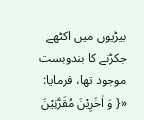بیڑیوں میں اکٹھے جکڑنے کا بندوبست موجود تھا، فرمایا: «{ وَ اٰخَرِيْنَ مُقَرَّنِيْنَ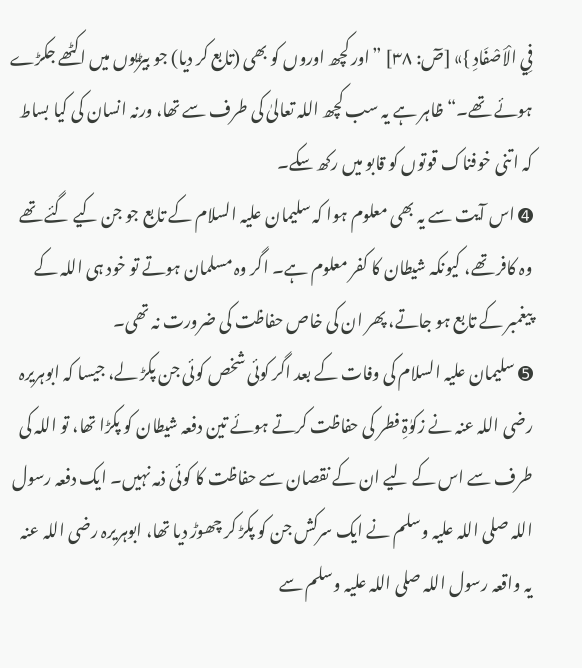فِي الْاَصْفَادِ }» [صٓ: ۳۸] ”اور کچھ اوروں کو بھی (تابع کر دیا) جو بیڑیوں میں اکٹھے جکڑے ہوئے تھے۔“ ظاہر ہے یہ سب کچھ اللہ تعالیٰ کی طرف سے تھا، ورنہ انسان کی کیا بساط کہ اتنی خوفناک قوتوں کو قابو میں رکھ سکے۔
➍ اس آیت سے یہ بھی معلوم ہوا کہ سلیمان علیہ السلام کے تابع جو جن کیے گئے تھے وہ کافر تھے، کیونکہ شیطان کا کفر معلوم ہے۔ اگر وہ مسلمان ہوتے تو خود ہی اللہ کے پیغمبر کے تابع ہو جاتے، پھر ان کی خاص حفاظت کی ضرورت نہ تھی۔
➎ سلیمان علیہ السلام کی وفات کے بعد اگر کوئی شخص کوئی جن پکڑ لے، جیسا کہ ابوہریرہ رضی اللہ عنہ نے زکوٰۃِ فطر کی حفاظت کرتے ہوئے تین دفعہ شیطان کو پکڑا تھا، تو اللہ کی طرف سے اس کے لیے ان کے نقصان سے حفاظت کا کوئی ذمہ نہیں۔ ایک دفعہ رسول اللہ صلی اللہ علیہ وسلم نے ایک سرکش جن کو پکڑ کر چھوڑ دیا تھا، ابوہریرہ رضی اللہ عنہ یہ واقعہ رسول اللہ صلی اللہ علیہ وسلم سے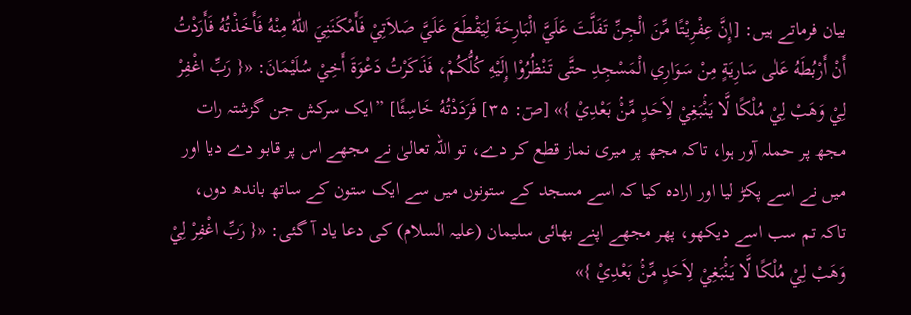بیان فرماتے ہیں: [إِنَّ عِفْرِيْتًا مِّنَ الْجِنِّ تَفَلَّتَ عَلَيَّ الْبَارِحَةَ لِيَقْطَعَ عَلَيَّ صَلاَتِيْ فَأَمْكَنَنِيَ اللّٰهُ مِنْهُ فَأَخَذْتُهُ فَأَرَدْتُ أَنْ أَرْبُطَهُ عَلٰی سَارِيَةٍ مِنْ سَوَارِي الْمَسْجِدِ حتَّی تَنْظُرُوْا إِلَيْهِ كُلُّكُمْ، فَذَكَرْتُ دَعْوَةَ أَخِيْ سُلَيْمَانَ: «{ رَبِّ اغْفِرْ لِيْ وَهَبْ لِيْ مُلْكًا لَّا يَنْۢبَغِيْ لِاَحَدٍ مِّنْۢ بَعْدِيْ }» [صٓ: ۳۵] فَرَدَدْتُهُ خَاسِئًا] ”ایک سرکش جن گزشتہ رات مجھ پر حملہ آور ہوا، تاکہ مجھ پر میری نماز قطع کر دے، تو اللہ تعالیٰ نے مجھے اس پر قابو دے دیا اور میں نے اسے پکڑ لیا اور ارادہ کیا کہ اسے مسجد کے ستونوں میں سے ایک ستون کے ساتھ باندھ دوں، تاکہ تم سب اسے دیکھو، پھر مجھے اپنے بھائی سلیمان (علیہ السلام) کی دعا یاد آ گئی: «{ رَبِّ اغْفِرْ لِيْ وَهَبْ لِيْ مُلْكًا لَّا يَنْۢبَغِيْ لِاَحَدٍ مِّنْۢ بَعْدِيْ }»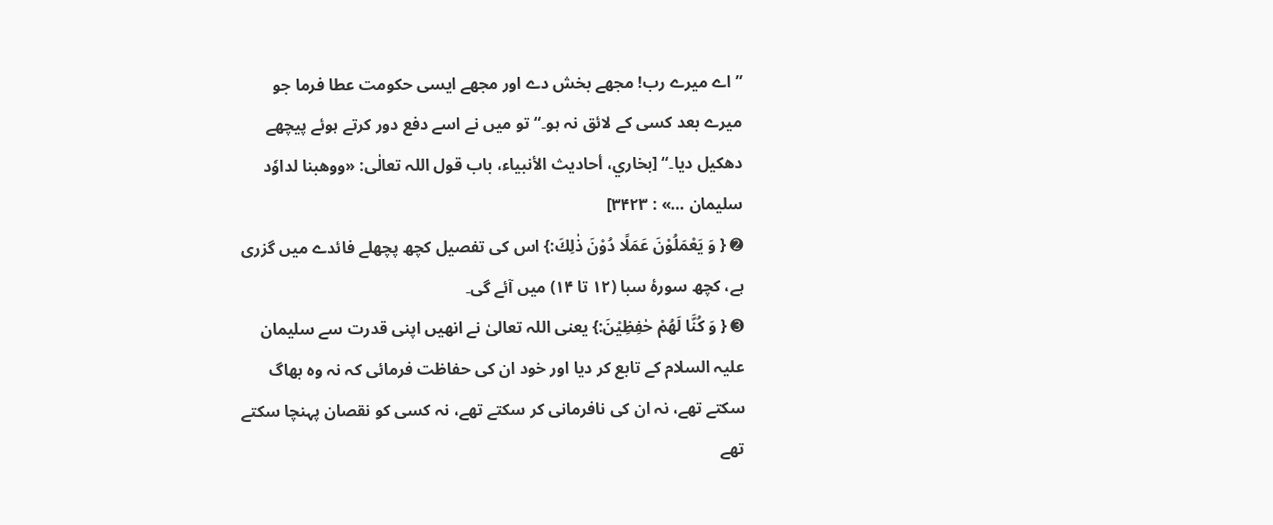”اے میرے رب! مجھے بخش دے اور مجھے ایسی حکومت عطا فرما جو میرے بعد کسی کے لائق نہ ہو۔“ تو میں نے اسے دفع دور کرتے ہوئے پیچھے دھکیل دیا۔“ [بخاري، أحادیث الأنبیاء، باب قول اللہ تعالٰی: «ووھبنا لداوٗد سلیمان …» : ۳۴۲۳]
➋ { وَ يَعْمَلُوْنَ عَمَلًا دُوْنَ ذٰلِكَ:} اس کی تفصیل کچھ پچھلے فائدے میں گزری ہے، کچھ سورۂ سبا (۱۲ تا ۱۴) میں آئے گی۔
➌ { وَ كُنَّا لَهُمْ حٰفِظِيْنَ:} یعنی اللہ تعالیٰ نے انھیں اپنی قدرت سے سلیمان علیہ السلام کے تابع کر دیا اور خود ان کی حفاظت فرمائی کہ نہ وہ بھاگ سکتے تھے، نہ ان کی نافرمانی کر سکتے تھے، نہ کسی کو نقصان پہنچا سکتے تھے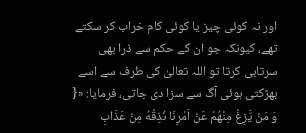اور نہ کوئی چیز یا کوئی کام خراب کر سکتے تھے، کیونکہ جو ان کے حکم سے ذرا بھی سرتابی کرتا تو اللہ تعالیٰ کی طرف سے اسے بھڑکتی ہوئی آگ سے سزا دی جاتی، فرمایا: «{ وَ مَنْ يَّزِغْ مِنْهُمْ عَنْ اَمْرِنَا نُذِقْهُ مِنْ عَذَابِ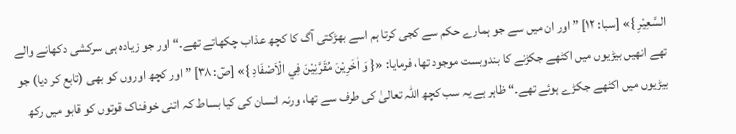السَّعِيْرِ }» [سبا: ۱۲] ”اور ان میں سے جو ہمارے حکم سے کجی کرتا ہم اسے بھڑکتی آگ کا کچھ عذاب چکھاتے تھے۔“ اور جو زیادہ ہی سرکشی دکھانے والے تھے انھیں بیڑیوں میں اکٹھے جکڑنے کا بندوبست موجود تھا، فرمایا: «{ وَ اٰخَرِيْنَ مُقَرَّنِيْنَ فِي الْاَصْفَادِ }» [صٓ: ۳۸] ”اور کچھ اوروں کو بھی (تابع کر دیا) جو بیڑیوں میں اکٹھے جکڑے ہوئے تھے۔“ ظاہر ہے یہ سب کچھ اللہ تعالیٰ کی طرف سے تھا، ورنہ انسان کی کیا بساط کہ اتنی خوفناک قوتوں کو قابو میں رکھ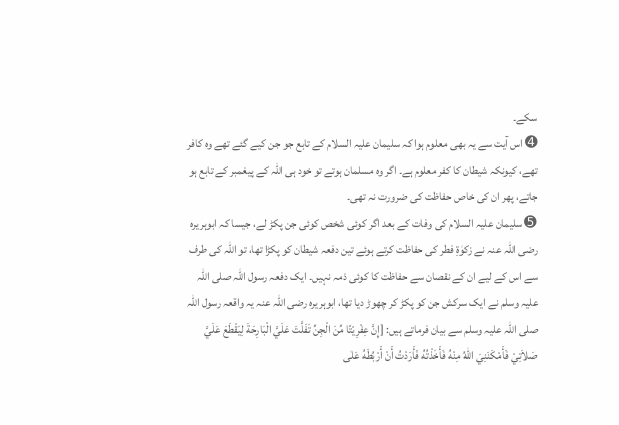سکے۔
➍ اس آیت سے یہ بھی معلوم ہوا کہ سلیمان علیہ السلام کے تابع جو جن کیے گئے تھے وہ کافر تھے، کیونکہ شیطان کا کفر معلوم ہے۔ اگر وہ مسلمان ہوتے تو خود ہی اللہ کے پیغمبر کے تابع ہو جاتے، پھر ان کی خاص حفاظت کی ضرورت نہ تھی۔
➎ سلیمان علیہ السلام کی وفات کے بعد اگر کوئی شخص کوئی جن پکڑ لے، جیسا کہ ابوہریرہ رضی اللہ عنہ نے زکوٰۃِ فطر کی حفاظت کرتے ہوئے تین دفعہ شیطان کو پکڑا تھا، تو اللہ کی طرف سے اس کے لیے ان کے نقصان سے حفاظت کا کوئی ذمہ نہیں۔ ایک دفعہ رسول اللہ صلی اللہ علیہ وسلم نے ایک سرکش جن کو پکڑ کر چھوڑ دیا تھا، ابوہریرہ رضی اللہ عنہ یہ واقعہ رسول اللہ صلی اللہ علیہ وسلم سے بیان فرماتے ہیں: [إِنَّ عِفْرِيْتًا مِّنَ الْجِنِّ تَفَلَّتَ عَلَيَّ الْبَارِحَةَ لِيَقْطَعَ عَلَيَّ صَلاَتِيْ فَأَمْكَنَنِيَ اللّٰهُ مِنْهُ فَأَخَذْتُهُ فَأَرَدْتُ أَنْ أَرْبُطَهُ عَلٰی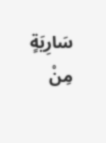سَارِيَةٍ مِنْ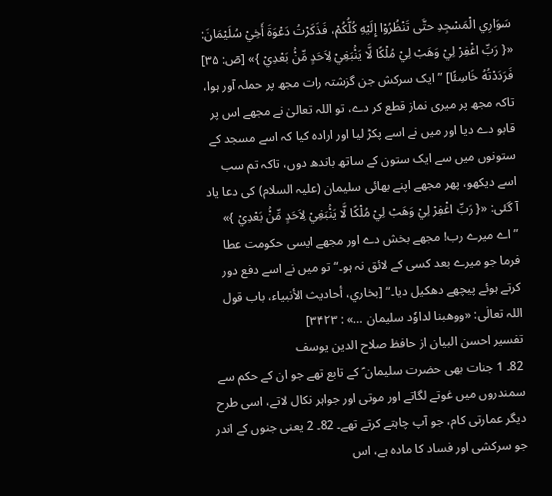سَوَارِي الْمَسْجِدِ حتَّی تَنْظُرُوْا إِلَيْهِ كُلُّكُمْ، فَذَكَرْتُ دَعْوَةَ أَخِيْ سُلَيْمَانَ: «{ رَبِّ اغْفِرْ لِيْ وَهَبْ لِيْ مُلْكًا لَّا يَنْۢبَغِيْ لِاَحَدٍ مِّنْۢ بَعْدِيْ }» [صٓ: ۳۵] فَرَدَدْتُهُ خَاسِئًا] ”ایک سرکش جن گزشتہ رات مجھ پر حملہ آور ہوا، تاکہ مجھ پر میری نماز قطع کر دے، تو اللہ تعالیٰ نے مجھے اس پر قابو دے دیا اور میں نے اسے پکڑ لیا اور ارادہ کیا کہ اسے مسجد کے ستونوں میں سے ایک ستون کے ساتھ باندھ دوں، تاکہ تم سب اسے دیکھو، پھر مجھے اپنے بھائی سلیمان (علیہ السلام) کی دعا یاد آ گئی: «{ رَبِّ اغْفِرْ لِيْ وَهَبْ لِيْ مُلْكًا لَّا يَنْۢبَغِيْ لِاَحَدٍ مِّنْۢ بَعْدِيْ }» ”اے میرے رب! مجھے بخش دے اور مجھے ایسی حکومت عطا فرما جو میرے بعد کسی کے لائق نہ ہو۔“ تو میں نے اسے دفع دور کرتے ہوئے پیچھے دھکیل دیا۔“ [بخاري، أحادیث الأنبیاء، باب قول اللہ تعالٰی: «ووھبنا لداوٗد سلیمان …» : ۳۴۲۳]
تفسیر احسن البیان از حافظ صلاح الدین یوسف
82۔ 1 جنات بھی حضرت سلیمان ؑ کے تابع تھے جو ان کے حکم سے سمندروں میں غوتے لگاتے اور موتی اور جواہر نکال لاتے، اسی طرح دیگر عمارتی کام، جو آپ چاہتے کرتے تھے۔ 82۔ 2 یعنی جنوں کے اندر جو سرکشی اور فساد کا مادہ ہے، اس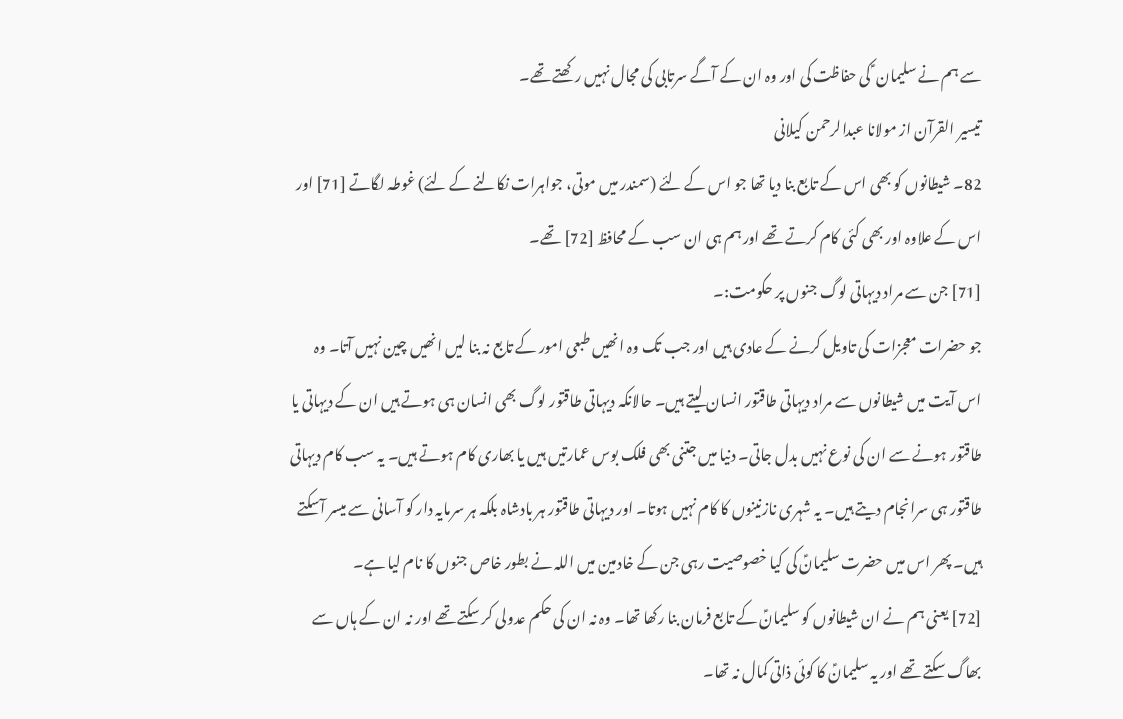سے ہم نے سلیمان ؑ کی حفاظت کی اور وہ ان کے آگے سرتابی کی مجال نہیں رکھتے تھے۔
تيسير القرآن از مولانا عبدالرحمن کیلانی
82۔ شیطانوں کو بھی اس کے تابع بنا دیا تھا جو اس کے لئے (سمندر میں موتی، جواہرات نکالنے کے لئے) غوطہ لگاتے [71] اور اس کے علاوہ اور بھی کئی کام کرتے تھے اور ہم ہی ان سب کے محافظ [72] تھے۔
[71] جن سے مراد دیہاتی لوگ جنوں پر حکومت:۔
جو حضرات معجزات کی تاویل کرنے کے عادی ہیں اور جب تک وہ انھیں طبعی امور کے تابع نہ بنا لیں انھیں چین نہیں آتا۔ وہ اس آیت میں شیطانوں سے مراد دیہاتی طاقتور انسان لیتے ہیں۔ حالانکہ دیہاتی طاقتور لوگ بھی انسان ہی ہوتے ہیں ان کے دیہاتی یا طاقتور ہونے سے ان کی نوع نہیں بدل جاتی۔ دنیا میں جتنی بھی فلک بوس عمارتیں ہیں یا بھاری کام ہوتے ہیں۔ یہ سب کام دیہاتی طاقتور ہی سرانجام دیتے ہیں۔ یہ شہری نازنینوں کا کام نہیں ہوتا۔ اور دیہاتی طاقتور ہر بادشاہ بلکہ ہر سرمایہ دار کو آسانی سے میسر آسکتے ہیں۔ پھر اس میں حضرت سلیمانؑ کی کیا خصوصیت رہی جن کے خادمین میں اللہ نے بطور خاص جنوں کا نام لیا ہے۔
[72] یعنی ہم نے ان شیطانوں کو سلیمانؑ کے تابع فرمان بنا رکھا تھا۔ وہ نہ ان کی حکم عدولی کر سکتے تھے اور نہ ان کے ہاں سے بھاگ سکتے تھے اور یہ سلیمانؑ کا کوئی ذاتی کمال نہ تھا۔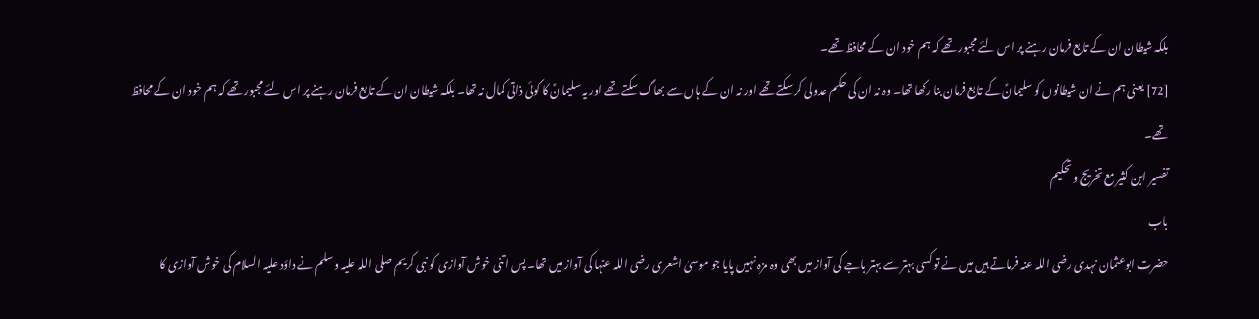بلکہ شیطان ان کے تابع فرمان رہنے پر اس لئے مجبور تھے کہ ہم خود ان کے محافظ تھے۔
[72] یعنی ہم نے ان شیطانوں کو سلیمانؑ کے تابع فرمان بنا رکھا تھا۔ وہ نہ ان کی حکم عدولی کر سکتے تھے اور نہ ان کے ہاں سے بھاگ سکتے تھے اور یہ سلیمانؑ کا کوئی ذاتی کمال نہ تھا۔ بلکہ شیطان ان کے تابع فرمان رہنے پر اس لئے مجبور تھے کہ ہم خود ان کے محافظ تھے۔
تفسیر ابن کثیر مع تخریج و تحکیم
باب
حضرت ابوعثمان نہدی رضی اللہ عنہ فرماتے ہیں میں نے تو کسی بہتر سے بہتر باجے کی آواز میں بھی وہ مزہ نہیں پایا جو موسیٰ اشعری رضی اللہ عنہا کی آواز میں تھا۔ پس اتنی خوش آوازی کو نبی کریم صلی اللہ علیہ وسلم نے داؤد علیہ السلام کی خوش آوازی کا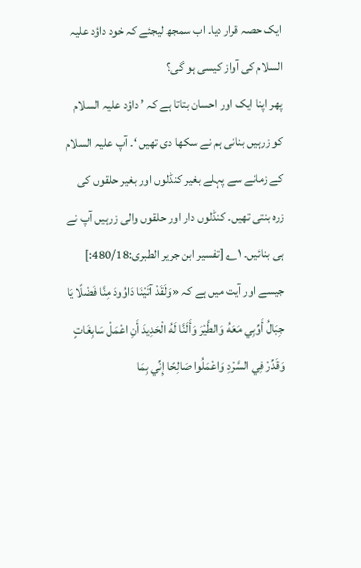ایک حصہ قرار دیا۔ اب سمجھ لیجئے کہ خود داؤد علیہ السلام کی آواز کیسی ہو گی؟
پھر اپنا ایک اور احسان بتاتا ہے کہ ’ داؤد علیہ السلام کو زرہیں بنانی ہم نے سکھا دی تھیں ‘۔ آپ علیہ السلام کے زمانے سے پہلے بغیر کنڈلوں اور بغیر حلقوں کی زرہ بنتی تھیں۔ کنڈلوں دار اور حلقوں والی زرہیں آپ نے ہی بنائیں۔ ۱؎ [تفسیر ابن جریر الطبری:480/18:]
جیسے اور آیت میں ہے کہ «وَلَقَدْ آتَيْنَا دَاوُودَ مِنَّا فَضْلًا يَا جِبَالُ أَوِّبِي مَعَهُ وَالطَّيْرَ وَأَلَنَّا لَهُ الْحَدِيدَ أَنِ اعْمَلْ سَابِغَاتٍ وَقَدِّرْ فِي السَّرْدِ وَاعْمَلُوا صَالِحًا إِنِّي بِمَا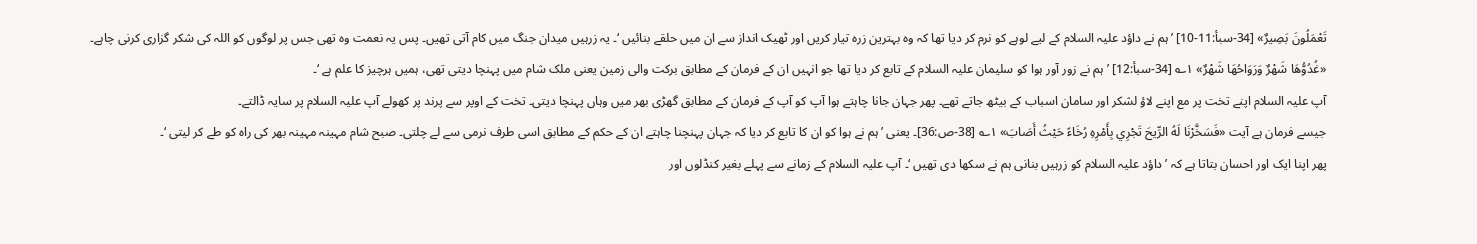تَعْمَلُونَ بَصِيرٌ» [34-سبأ:11-10] ’ ہم نے داؤد علیہ السلام کے لیے لوہے کو نرم کر دیا تھا کہ وہ بہترین زرہ تیار کریں اور ٹھیک انداز سے ان میں حلقے بنائیں ‘۔ یہ زرہیں میدان جنگ میں کام آتی تھیں۔ پس یہ نعمت وہ تھی جس پر لوگوں کو اللہ کی شکر گزاری کرنی چاہے۔
«غُدُوُّهَا شَهْرٌ وَرَوَاحُهَا شَهْرٌ» ۱؎ [34-سبأ:12] ’ ہم نے زور آور ہوا کو سلیمان علیہ السلام کے تابع کر دیا تھا جو انہیں ان کے فرمان کے مطابق برکت والی زمین یعنی ملک شام میں پہنچا دیتی تھی، ہمیں ہرچیز کا علم ہے ‘۔
آپ علیہ السلام اپنے تخت پر مع اپنے لاؤ لشکر اور سامان اسباب کے بیٹھ جاتے تھے۔ پھر جہان جانا چاہتے ہوا آپ کو آپ کے فرمان کے مطابق گھڑی بھر میں وہاں پہنچا دیتی۔ تخت کے اوپر سے پرند پر کھولے آپ علیہ السلام پر سایہ ڈالتے۔
جیسے فرمان ہے آیت «فَسَخَّرْنَا لَهُ الرِّيحَ تَجْرِي بِأَمْرِهِ رُخَاءً حَيْثُ أَصَابَ» ۱؎ [38-ص:36]۔ یعنی ’ ہم نے ہوا کو ان کا تابع کر دیا کہ جہان پہنچنا چاہتے ان کے حکم کے مطابق اسی طرف نرمی سے لے چلتی۔ صبح شام مہینہ مہینہ بھر کی راہ کو طے کر لیتی ‘۔
پھر اپنا ایک اور احسان بتاتا ہے کہ ’ داؤد علیہ السلام کو زرہیں بنانی ہم نے سکھا دی تھیں ‘۔ آپ علیہ السلام کے زمانے سے پہلے بغیر کنڈلوں اور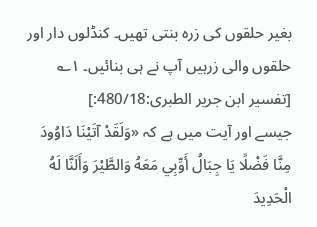بغیر حلقوں کی زرہ بنتی تھیں۔ کنڈلوں دار اور حلقوں والی زرہیں آپ نے ہی بنائیں۔ ۱؎ [تفسیر ابن جریر الطبری:480/18:]
جیسے اور آیت میں ہے کہ «وَلَقَدْ آتَيْنَا دَاوُودَ مِنَّا فَضْلًا يَا جِبَالُ أَوِّبِي مَعَهُ وَالطَّيْرَ وَأَلَنَّا لَهُ الْحَدِيدَ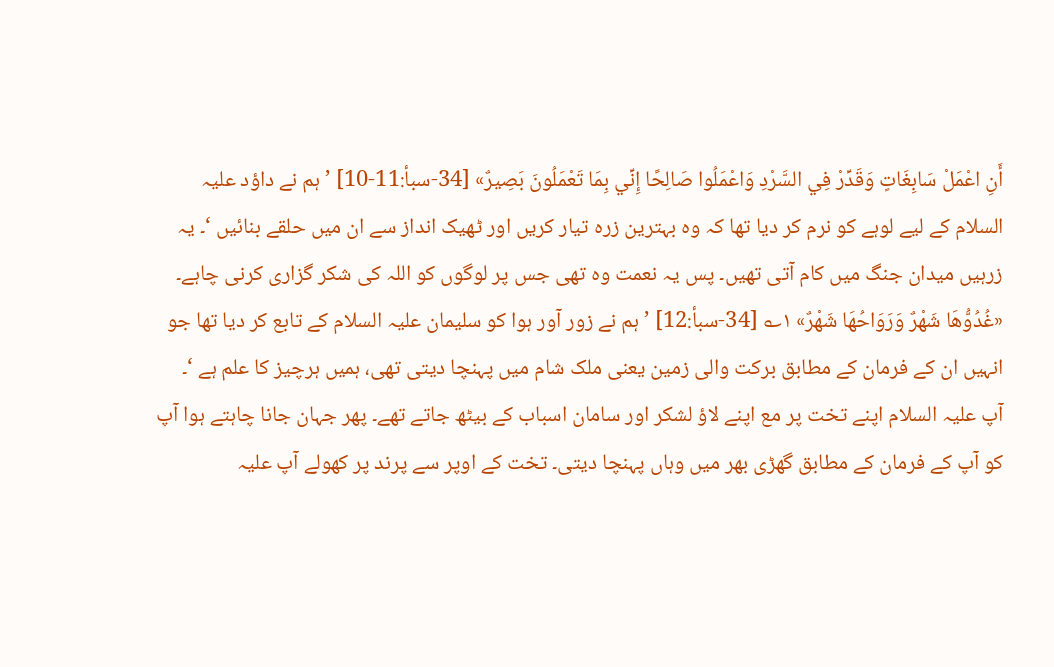أَنِ اعْمَلْ سَابِغَاتٍ وَقَدِّرْ فِي السَّرْدِ وَاعْمَلُوا صَالِحًا إِنِّي بِمَا تَعْمَلُونَ بَصِيرٌ» [34-سبأ:11-10] ’ ہم نے داؤد علیہ السلام کے لیے لوہے کو نرم کر دیا تھا کہ وہ بہترین زرہ تیار کریں اور ٹھیک انداز سے ان میں حلقے بنائیں ‘۔ یہ زرہیں میدان جنگ میں کام آتی تھیں۔ پس یہ نعمت وہ تھی جس پر لوگوں کو اللہ کی شکر گزاری کرنی چاہے۔
«غُدُوُّهَا شَهْرٌ وَرَوَاحُهَا شَهْرٌ» ۱؎ [34-سبأ:12] ’ ہم نے زور آور ہوا کو سلیمان علیہ السلام کے تابع کر دیا تھا جو انہیں ان کے فرمان کے مطابق برکت والی زمین یعنی ملک شام میں پہنچا دیتی تھی، ہمیں ہرچیز کا علم ہے ‘۔
آپ علیہ السلام اپنے تخت پر مع اپنے لاؤ لشکر اور سامان اسباب کے بیٹھ جاتے تھے۔ پھر جہان جانا چاہتے ہوا آپ کو آپ کے فرمان کے مطابق گھڑی بھر میں وہاں پہنچا دیتی۔ تخت کے اوپر سے پرند پر کھولے آپ علیہ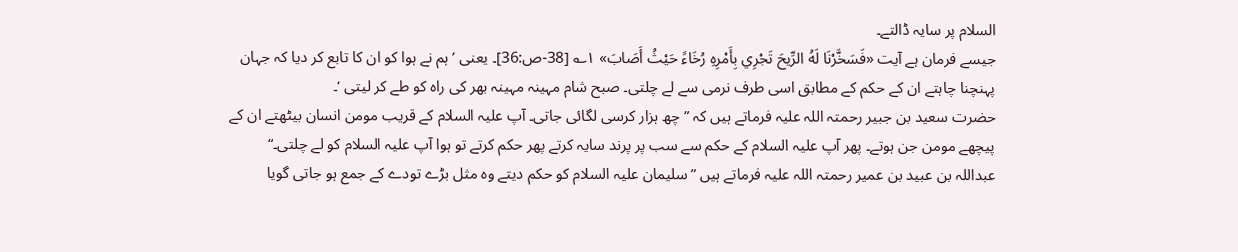السلام پر سایہ ڈالتے۔
جیسے فرمان ہے آیت «فَسَخَّرْنَا لَهُ الرِّيحَ تَجْرِي بِأَمْرِهِ رُخَاءً حَيْثُ أَصَابَ» ۱؎ [38-ص:36]۔ یعنی ’ ہم نے ہوا کو ان کا تابع کر دیا کہ جہان پہنچنا چاہتے ان کے حکم کے مطابق اسی طرف نرمی سے لے چلتی۔ صبح شام مہینہ مہینہ بھر کی راہ کو طے کر لیتی ‘۔
حضرت سعید بن جبیر رحمتہ اللہ علیہ فرماتے ہیں کہ ”چھ ہزار کرسی لگائی جاتی۔ آپ علیہ السلام کے قریب مومن انسان بیٹھتے ان کے پیچھے مومن جن ہوتے۔ پھر آپ علیہ السلام کے حکم سے سب پر پرند سایہ کرتے پھر حکم کرتے تو ہوا آپ علیہ السلام کو لے چلتی۔“
عبداللہ بن عبید بن عمیر رحمتہ اللہ علیہ فرماتے ہیں ”سلیمان علیہ السلام کو حکم دیتے وہ مثل بڑے تودے کے جمع ہو جاتی گویا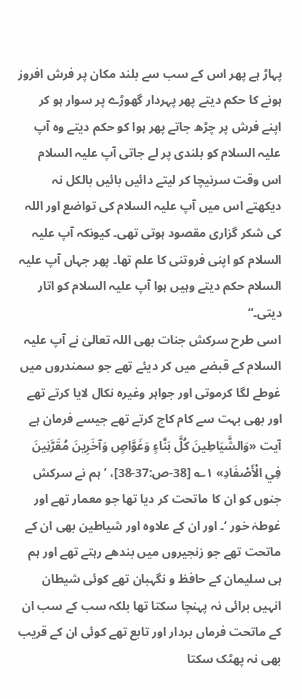پہاڑ ہے پھر اس کے سب سے بلند مکان پر فرش افروز ہونے کا حکم دیتے پھر پہردار گھوڑے پر سوار ہو کر اپنے فرش پر چڑھ جاتے پھر ہوا کو حکم دیتے وہ آپ علیہ السلام کو بلندی پر لے جاتی آپ علیہ السلام اس وقت سرنیچا کر لیتے دائیں بائیں بالکل نہ دیکھتے اس میں آپ علیہ السلام کی تواضع اور اللہ کی شکر گزاری مقصود ہوتی تھی۔ کیونکہ آپ علیہ السلام کو اپنی فروتنی کا علم تھا۔ پھر جہاں آپ علیہ السلام حکم دیتے وہیں ہوا آپ علیہ السلام کو اتار دیتی۔“
اسی طرح سرکش جنات بھی اللہ تعالیٰ نے آپ علیہ السلام کے قبضے میں کر دیئے تھے جو سمندروں میں غوطے لگا کرموتی اور جواہر وغیرہ نکال لایا کرتے تھے اور بھی بہت سے کام کاج کرتے تھے جیسے فرمان ہے آیت «وَالشَّيَاطِينَ كُلَّ بَنَّاءٍ وَغَوَّاصٍ وَآخَرِينَ مُقَرَّنِينَ فِي الْأَصْفَادِ» ۱؎ [38-ص:37-38]، ’ ہم نے سرکش جنوں کو ان کا ماتحت کر دیا تھا جو معمار تھے اور غوطہٰ خور ‘۔ اور ان کے علاوہ اور شیاطین بھی ان کے ماتحت تھے جو زنجیروں میں بندھے رہتے تھے اور ہم ہی سلیمان کے حافظ و نگہبان تھے کوئی شیطان انہیں برائی نہ پہنچا سکتا تھا بلکہ سب کے سب ان کے ماتحت فرماں بردار اور تابع تھے کوئی ان کے قریب بھی نہ پھٹک سکتا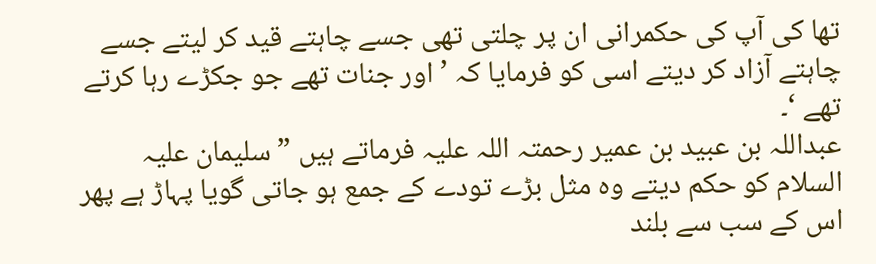تھا کی آپ کی حکمرانی ان پر چلتی تھی جسے چاہتے قید کر لیتے جسے چاہتے آزاد کر دیتے اسی کو فرمایا کہ ’ اور جنات تھے جو جکڑے رہا کرتے تھے ‘۔
عبداللہ بن عبید بن عمیر رحمتہ اللہ علیہ فرماتے ہیں ”سلیمان علیہ السلام کو حکم دیتے وہ مثل بڑے تودے کے جمع ہو جاتی گویا پہاڑ ہے پھر اس کے سب سے بلند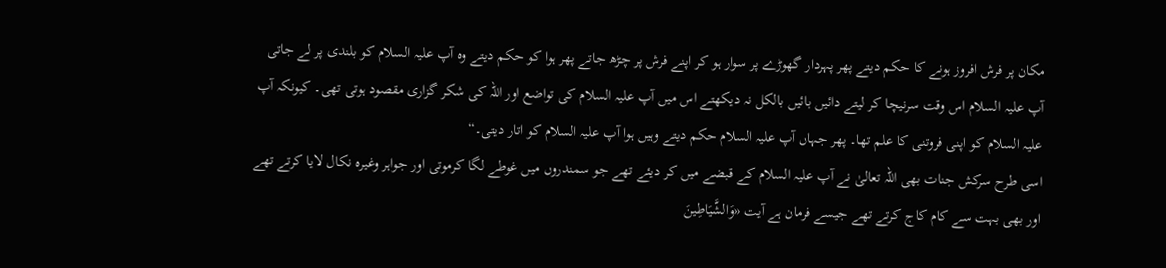مکان پر فرش افروز ہونے کا حکم دیتے پھر پہردار گھوڑے پر سوار ہو کر اپنے فرش پر چڑھ جاتے پھر ہوا کو حکم دیتے وہ آپ علیہ السلام کو بلندی پر لے جاتی آپ علیہ السلام اس وقت سرنیچا کر لیتے دائیں بائیں بالکل نہ دیکھتے اس میں آپ علیہ السلام کی تواضع اور اللہ کی شکر گزاری مقصود ہوتی تھی۔ کیونکہ آپ علیہ السلام کو اپنی فروتنی کا علم تھا۔ پھر جہاں آپ علیہ السلام حکم دیتے وہیں ہوا آپ علیہ السلام کو اتار دیتی۔“
اسی طرح سرکش جنات بھی اللہ تعالیٰ نے آپ علیہ السلام کے قبضے میں کر دیئے تھے جو سمندروں میں غوطے لگا کرموتی اور جواہر وغیرہ نکال لایا کرتے تھے اور بھی بہت سے کام کاج کرتے تھے جیسے فرمان ہے آیت «وَالشَّيَاطِينَ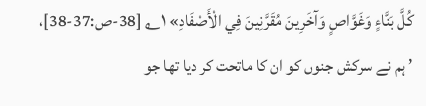كُلَّ بَنَّاءٍ وَغَوَّاصٍ وَآخَرِينَ مُقَرَّنِينَ فِي الْأَصْفَادِ» ۱؎ [38-ص:37-38]، ’ ہم نے سرکش جنوں کو ان کا ماتحت کر دیا تھا جو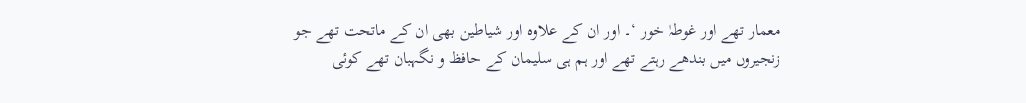معمار تھے اور غوطہٰ خور ‘۔ اور ان کے علاوہ اور شیاطین بھی ان کے ماتحت تھے جو زنجیروں میں بندھے رہتے تھے اور ہم ہی سلیمان کے حافظ و نگہبان تھے کوئی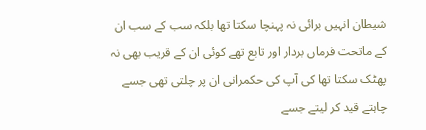شیطان انہیں برائی نہ پہنچا سکتا تھا بلکہ سب کے سب ان کے ماتحت فرماں بردار اور تابع تھے کوئی ان کے قریب بھی نہ پھٹک سکتا تھا کی آپ کی حکمرانی ان پر چلتی تھی جسے چاہتے قید کر لیتے جسے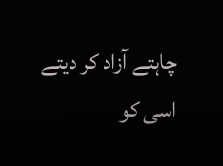چاہتے آزاد کر دیتے اسی کو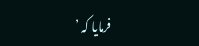فرمایا کہ ’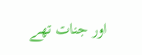اور جنات تھے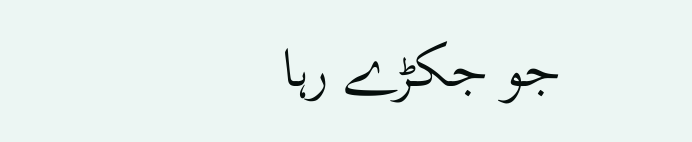جو جکڑے رہا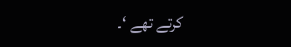کرتے تھے ‘۔